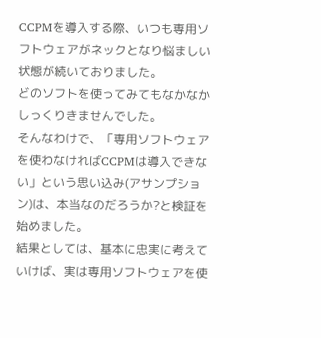CCPMを導入する際、いつも専用ソフトウェアがネックとなり悩ましい状態が続いておりました。
どのソフトを使ってみてもなかなかしっくりきませんでした。
そんなわけで、「専用ソフトウェアを使わなければCCPMは導入できない」という思い込み(アサンプション)は、本当なのだろうか?と検証を始めました。
結果としては、基本に忠実に考えていけば、実は専用ソフトウェアを使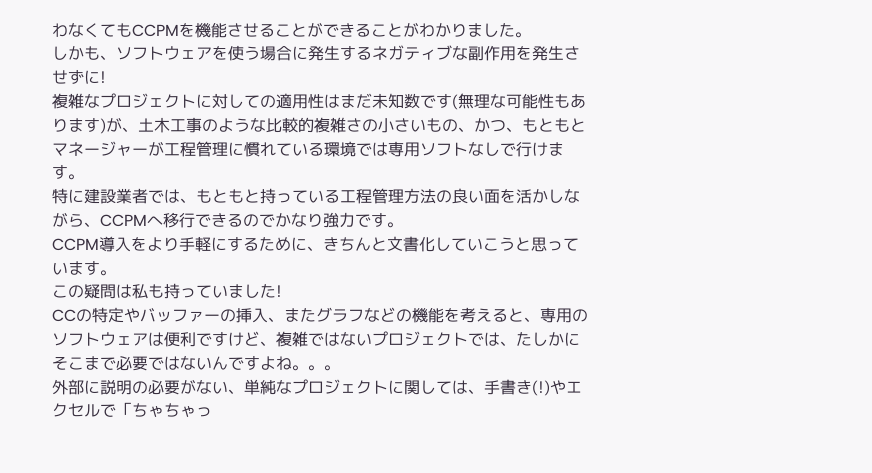わなくてもCCPMを機能させることができることがわかりました。
しかも、ソフトウェアを使う場合に発生するネガティブな副作用を発生させずに!
複雑なプロジェクトに対しての適用性はまだ未知数です(無理な可能性もあります)が、土木工事のような比較的複雑さの小さいもの、かつ、もともとマネージャーが工程管理に慣れている環境では専用ソフトなしで行けます。
特に建設業者では、もともと持っている工程管理方法の良い面を活かしながら、CCPMへ移行できるのでかなり強力です。
CCPM導入をより手軽にするために、きちんと文書化していこうと思っています。
この疑問は私も持っていました!
CCの特定やバッファーの挿入、またグラフなどの機能を考えると、専用のソフトウェアは便利ですけど、複雑ではないプロジェクトでは、たしかにそこまで必要ではないんですよね。。。
外部に説明の必要がない、単純なプロジェクトに関しては、手書き(!)やエクセルで「ちゃちゃっ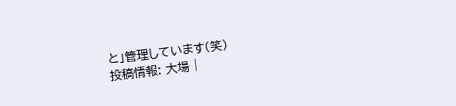と」管理しています(笑)
投稿情報: 大場 |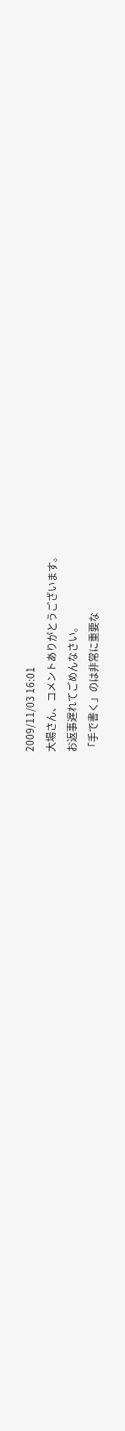2009/11/03 16:01
大場さん、コメントありがとうございます。
お返事遅れてごめんなさい。
「手で書く」のは非常に重要な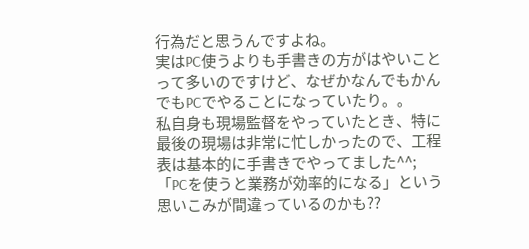行為だと思うんですよね。
実はPC使うよりも手書きの方がはやいことって多いのですけど、なぜかなんでもかんでもPCでやることになっていたり。。
私自身も現場監督をやっていたとき、特に最後の現場は非常に忙しかったので、工程表は基本的に手書きでやってました^^;
「PCを使うと業務が効率的になる」という思いこみが間違っているのかも??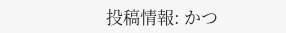投稿情報: かつ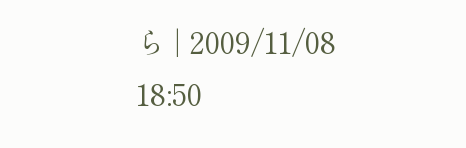ら | 2009/11/08 18:50